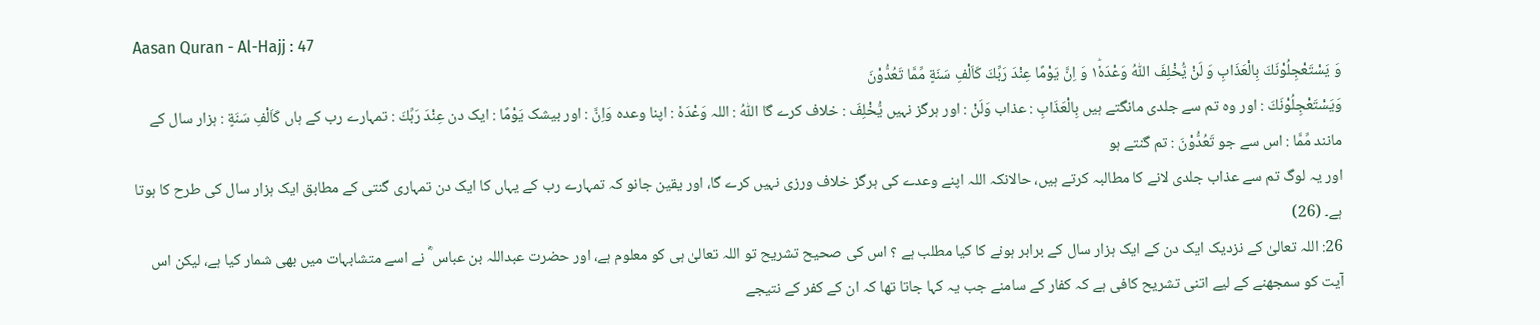Aasan Quran - Al-Hajj : 47
وَ یَسْتَعْجِلُوْنَكَ بِالْعَذَابِ وَ لَنْ یُّخْلِفَ اللّٰهُ وَعْدَهٗ١ؕ وَ اِنَّ یَوْمًا عِنْدَ رَبِّكَ كَاَلْفِ سَنَةٍ مِّمَّا تَعُدُّوْنَ
وَيَسْتَعْجِلُوْنَكَ : اور وہ تم سے جلدی مانگتے ہیں بِالْعَذَابِ : عذاب وَلَنْ : اور ہرگز نہیں يُّخْلِفَ : خلاف کرے گا اللّٰهُ : اللہ وَعْدَهٗ : اپنا وعدہ وَاِنَّ : اور بیشک يَوْمًا : ایک دن عِنْدَ رَبِّكَ : تمہارے رب کے ہاں كَاَلْفِ سَنَةٍ : ہزار سال کے مانند مِّمَّا : اس سے جو تَعُدُّوْنَ : تم گنتے ہو
اور یہ لوگ تم سے عذاب جلدی لانے کا مطالبہ کرتے ہیں، حالانکہ اللہ اپنے وعدے کی ہرگز خلاف ورزی نہیں کرے گا، اور یقین جانو کہ تمہارے رب کے یہاں کا ایک دن تمہاری گنتی کے مطابق ایک ہزار سال کی طرح کا ہوتا ہے۔ (26)
26: اللہ تعالیٰ کے نزدیک ایک دن کے ایک ہزار سال کے برابر ہونے کا کیا مطلب ہے ؟ اس کی صحیح تشریح تو اللہ تعالیٰ ہی کو معلوم ہے، اور حضرت عبداللہ بن عباس ؓ نے اسے متشابہات میں بھی شمار کیا ہے، لیکن اس آیت کو سمجھنے کے لیے اتنی تشریح کافی ہے کہ کفار کے سامنے جب یہ کہا جاتا تھا کہ ان کے کفر کے نتیجے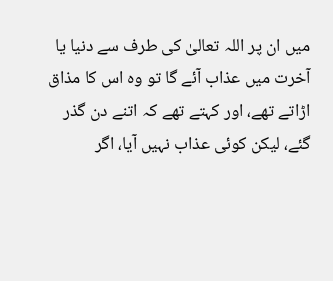میں ان پر اللہ تعالیٰ کی طرف سے دنیا یا آخرت میں عذاب آئے گا تو وہ اس کا مذاق اڑاتے تھے، اور کہتے تھے کہ اتنے دن گذر گئے، لیکن کوئی عذاب نہیں آیا، اگر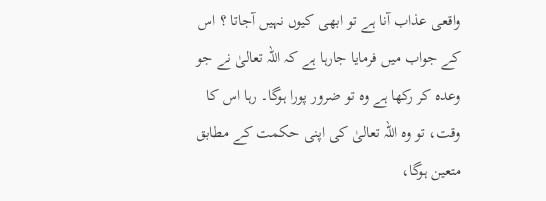واقعی عذاب آنا ہے تو ابھی کیوں نہیں آجاتا ؟ اس کے جواب میں فرمایا جارہا ہے کہ اللہ تعالیٰ نے جو وعدہ کر رکھا ہے وہ تو ضرور پورا ہوگا۔ رہا اس کا وقت، تو وہ اللہ تعالیٰ کی اپنی حکمت کے مطابق متعین ہوگا،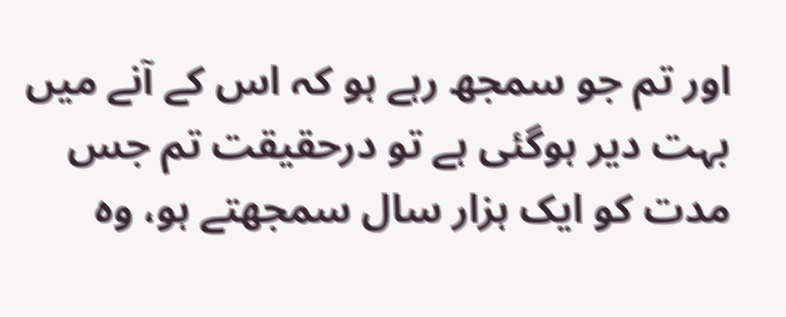اور تم جو سمجھ رہے ہو کہ اس کے آنے میں بہت دیر ہوگئی ہے تو درحقیقت تم جس مدت کو ایک ہزار سال سمجھتے ہو، وہ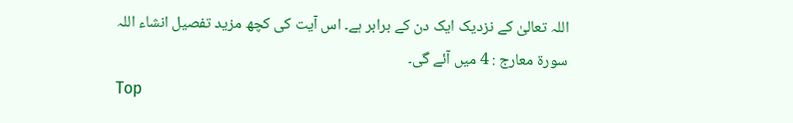اللہ تعالیٰ کے نزدیک ایک دن کے برابر ہے۔ اس آیت کی کچھ مزید تفصیل انشاء اللہ سورة معارج : 4 میں آئے گی۔
Top